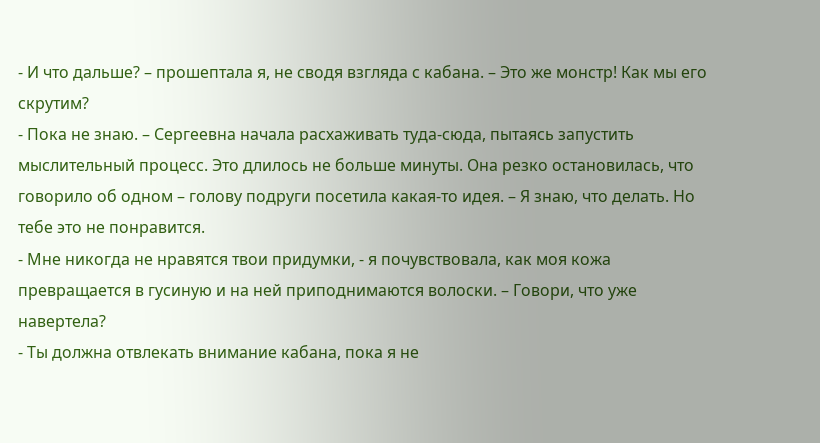- И что дальше? – прошептала я, не сводя взгляда с кабана. – Это же монстр! Как мы его скрутим?
- Пока не знаю. – Сергеевна начала расхаживать туда-сюда, пытаясь запустить мыслительный процесс. Это длилось не больше минуты. Она резко остановилась, что говорило об одном – голову подруги посетила какая-то идея. – Я знаю, что делать. Но тебе это не понравится.
- Мне никогда не нравятся твои придумки, - я почувствовала, как моя кожа превращается в гусиную и на ней приподнимаются волоски. – Говори, что уже навертела?
- Ты должна отвлекать внимание кабана, пока я не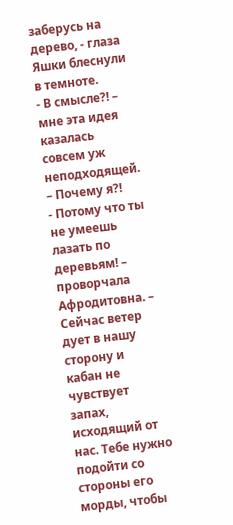заберусь на дерево, - глаза Яшки блеснули в темноте.
- В смысле?! – мне эта идея казалась совсем уж неподходящей. – Почему я?!
- Потому что ты не умеешь лазать по деревьям! – проворчала Афродитовна. – Сейчас ветер дует в нашу сторону и кабан не чувствует запах, исходящий от нас. Тебе нужно подойти со стороны его морды, чтобы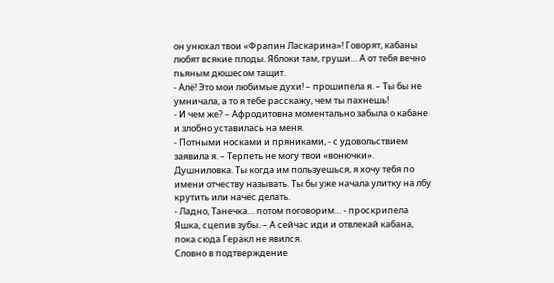он унюхал твои «Фрапин Ласкарина»! Говорят, кабаны любят всякие плоды. Яблоки там, груши… А от тебя вечно пьяным дюшесом тащит.
- Алё! Это мои любимые духи! – прошипела я. – Ты бы не умничала, а то я тебе расскажу, чем ты пахнешь!
- И чем же? – Афродитовна моментально забыла о кабане и злобно уставилась на меня.
- Потными носками и пряниками, - с удовольствием заявила я. – Терпеть не могу твои «вонючки». Душниловка. Ты когда им пользуешься, я хочу тебя по имени отчеству называть. Ты бы уже начала улитку на лбу крутить или начёс делать.
- Ладно, Танечка… потом поговорим… - проскрипела Яшка, сцепив зубы. – А сейчас иди и отвлекай кабана, пока сюда Геракл не явился.
Словно в подтверждение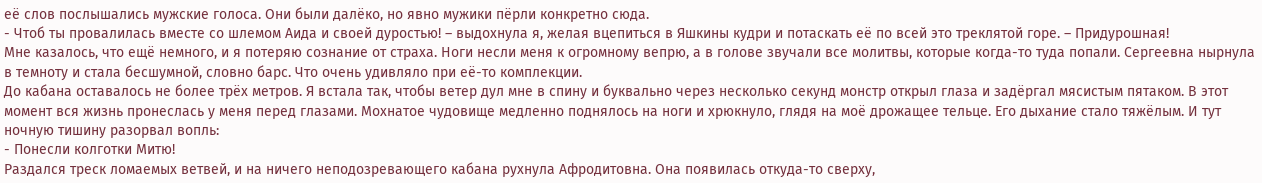её слов послышались мужские голоса. Они были далёко, но явно мужики пёрли конкретно сюда.
- Чтоб ты провалилась вместе со шлемом Аида и своей дуростью! – выдохнула я, желая вцепиться в Яшкины кудри и потаскать её по всей это треклятой горе. – Придурошная!
Мне казалось, что ещё немного, и я потеряю сознание от страха. Ноги несли меня к огромному вепрю, а в голове звучали все молитвы, которые когда-то туда попали. Сергеевна нырнула в темноту и стала бесшумной, словно барс. Что очень удивляло при её-то комплекции.
До кабана оставалось не более трёх метров. Я встала так, чтобы ветер дул мне в спину и буквально через несколько секунд монстр открыл глаза и задёргал мясистым пятаком. В этот момент вся жизнь пронеслась у меня перед глазами. Мохнатое чудовище медленно поднялось на ноги и хрюкнуло, глядя на моё дрожащее тельце. Его дыхание стало тяжёлым. И тут ночную тишину разорвал вопль:
- Понесли колготки Митю!
Раздался треск ломаемых ветвей, и на ничего неподозревающего кабана рухнула Афродитовна. Она появилась откуда-то сверху,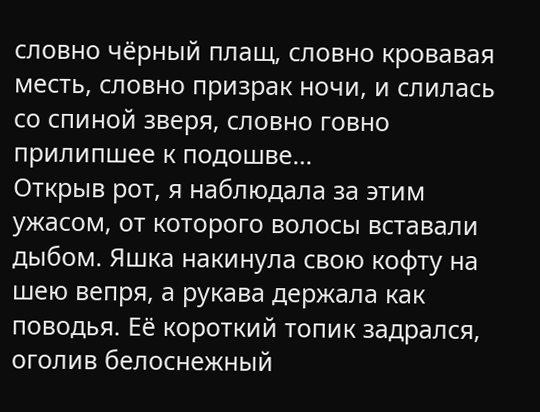словно чёрный плащ, словно кровавая месть, словно призрак ночи, и слилась со спиной зверя, словно говно прилипшее к подошве…
Открыв рот, я наблюдала за этим ужасом, от которого волосы вставали дыбом. Яшка накинула свою кофту на шею вепря, а рукава держала как поводья. Её короткий топик задрался, оголив белоснежный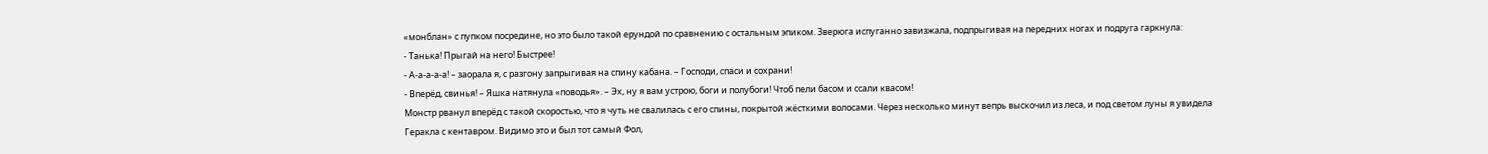«монблан» с пупком посредине, но это было такой ерундой по сравнению с остальным эпиком. Зверюга испуганно завизжала, подпрыгивая на передних ногах и подруга гаркнула:
- Танька! Прыгай на него! Быстрее!
- А-а-а-а-а! – заорала я, с разгону запрыгивая на спину кабана. – Господи, спаси и сохрани!
- Вперёд, свинья! – Яшка натянула «поводья». – Эх, ну я вам устрою, боги и полубоги! Чтоб пели басом и ссали квасом!
Монстр рванул вперёд с такой скоростью, что я чуть не свалилась с его спины, покрытой жёсткими волосами. Через несколько минут вепрь выскочил из леса, и под светом луны я увидела Геракла с кентавром. Видимо это и был тот самый Фол,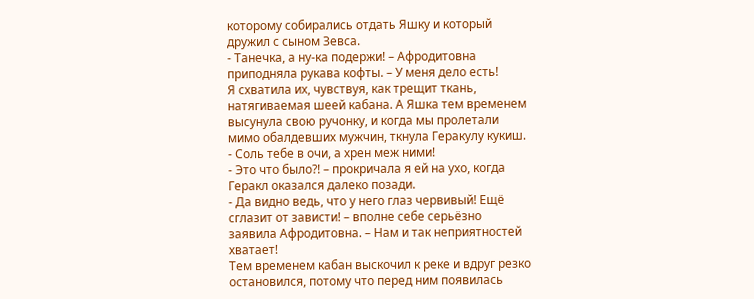которому собирались отдать Яшку и который дружил с сыном Зевса.
- Танечка, а ну-ка подержи! – Афродитовна приподняла рукава кофты. – У меня дело есть!
Я схватила их, чувствуя, как трещит ткань, натягиваемая шеей кабана. А Яшка тем временем высунула свою ручонку, и когда мы пролетали мимо обалдевших мужчин, ткнула Геракулу кукиш.
- Соль тебе в очи, а хрен меж ними!
- Это что было?! – прокричала я ей на ухо, когда Геракл оказался далеко позади.
- Да видно ведь, что у него глаз червивый! Ещё сглазит от зависти! – вполне себе серьёзно заявила Афродитовна. – Нам и так неприятностей хватает!
Тем временем кабан выскочил к реке и вдруг резко остановился, потому что перед ним появилась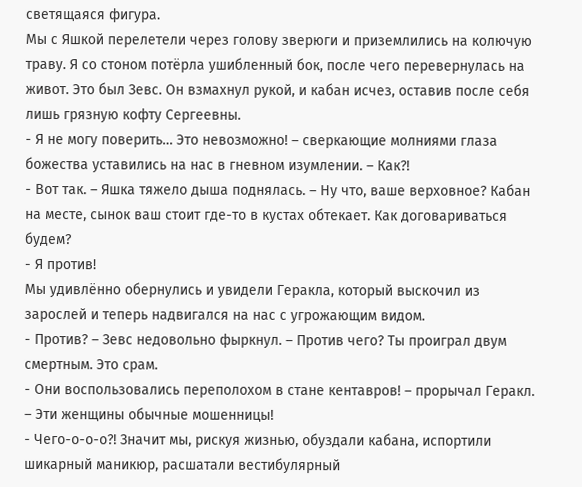светящаяся фигура.
Мы с Яшкой перелетели через голову зверюги и приземлились на колючую траву. Я со стоном потёрла ушибленный бок, после чего перевернулась на живот. Это был Зевс. Он взмахнул рукой, и кабан исчез, оставив после себя лишь грязную кофту Сергеевны.
- Я не могу поверить… Это невозможно! – сверкающие молниями глаза божества уставились на нас в гневном изумлении. – Как?!
- Вот так. – Яшка тяжело дыша поднялась. – Ну что, ваше верховное? Кабан на месте, сынок ваш стоит где-то в кустах обтекает. Как договариваться будем?
- Я против!
Мы удивлённо обернулись и увидели Геракла, который выскочил из зарослей и теперь надвигался на нас с угрожающим видом.
- Против? – Зевс недовольно фыркнул. – Против чего? Ты проиграл двум смертным. Это срам.
- Они воспользовались переполохом в стане кентавров! – прорычал Геракл. – Эти женщины обычные мошенницы!
- Чего-о-о-о?! Значит мы, рискуя жизнью, обуздали кабана, испортили шикарный маникюр, расшатали вестибулярный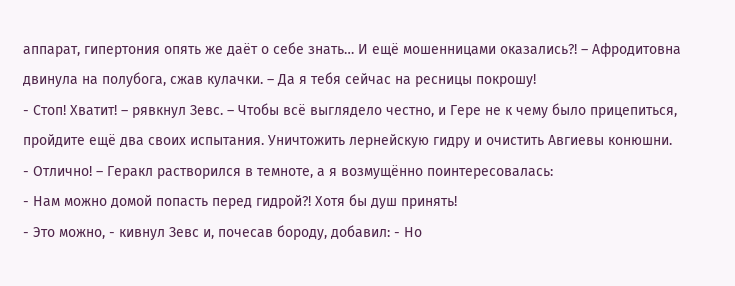аппарат, гипертония опять же даёт о себе знать… И ещё мошенницами оказались?! – Афродитовна двинула на полубога, сжав кулачки. – Да я тебя сейчас на ресницы покрошу!
- Стоп! Хватит! – рявкнул Зевс. – Чтобы всё выглядело честно, и Гере не к чему было прицепиться, пройдите ещё два своих испытания. Уничтожить лернейскую гидру и очистить Авгиевы конюшни.
- Отлично! – Геракл растворился в темноте, а я возмущённо поинтересовалась:
- Нам можно домой попасть перед гидрой?! Хотя бы душ принять!
- Это можно, - кивнул Зевс и, почесав бороду, добавил: - Но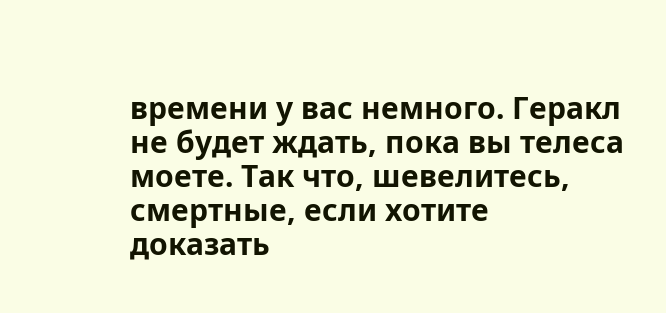времени у вас немного. Геракл не будет ждать, пока вы телеса моете. Так что, шевелитесь, смертные, если хотите доказать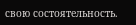свою состоятельность.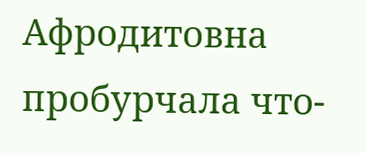Афродитовна пробурчала что-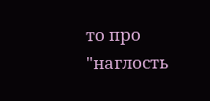то про "наглость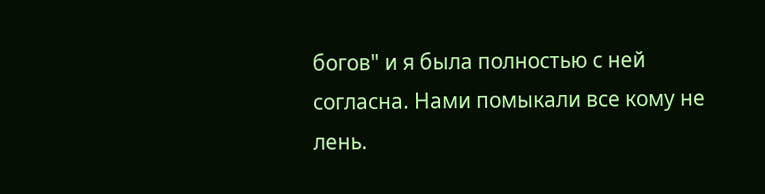богов" и я была полностью с ней согласна. Нами помыкали все кому не лень.